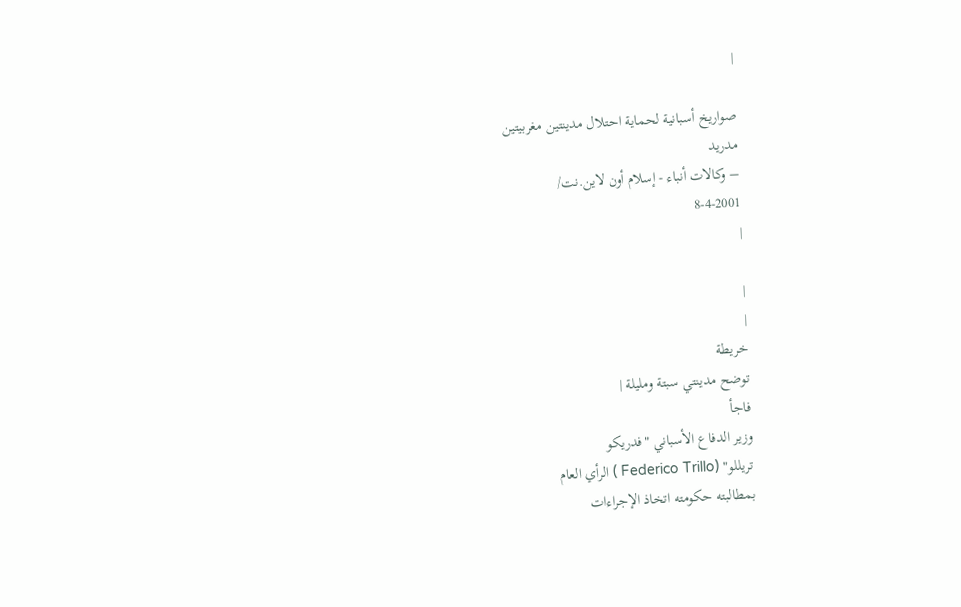|

صواريخ أسبانية لحماية احتلال مدينتين مغربيتين
مدريد
– وكالات أنباء - إسلام أون لاين.نت/
8-4-2001
|

|
|
خريطة
توضح مدينتي سبتة ومليلة |
فاجأ
وزير الدفاع الأسباني "فدريكو
تريللو" (Federico Trillo ) الرأي العام
بمطالبته حكومته اتخاذ الإجراءات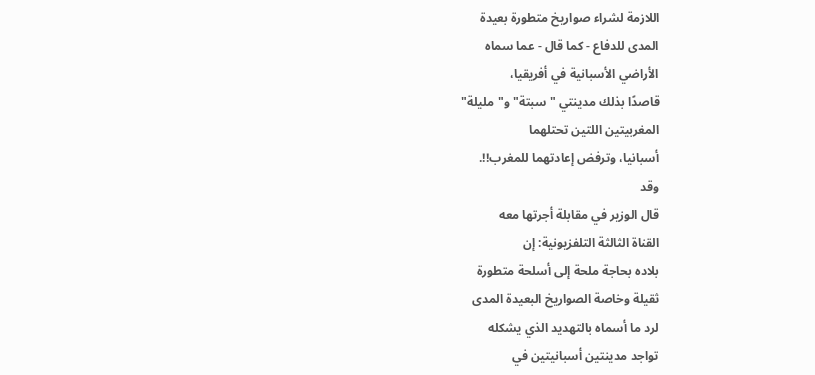اللازمة لشراء صواريخ متطورة بعيدة
المدى للدفاع - كما قال - عما سماه
الأراضي الأسبانية في أفريقيا،
قاصدًا بذلك مدينتي "سبتة" و"مليلة"
المغربيتين اللتين تحتلهما
أسبانيا، وترفض إعادتهما للمغرب!!.
وقد
قال الوزير في مقابلة أجرتها معه
القناة الثالثة التلفزيونية: إن
بلاده بحاجة ملحة إلى أسلحة متطورة
ثقيلة وخاصة الصواريخ البعيدة المدى
لرد ما أسماه بالتهديد الذي يشكله
تواجد مدينتين أسبانيتين في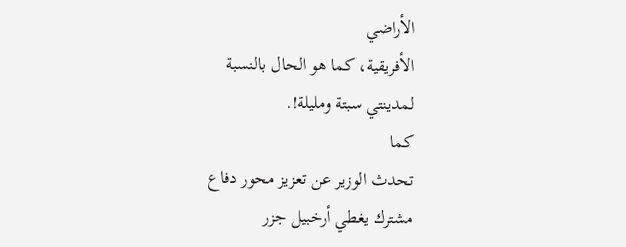الأراضي
الأفريقية، كما هو الحال بالنسبة
لمدينتي سبتة ومليلة!.
كما
تحدث الوزير عن تعزيز محور دفاع
مشترك يغطي أرخبيل جزر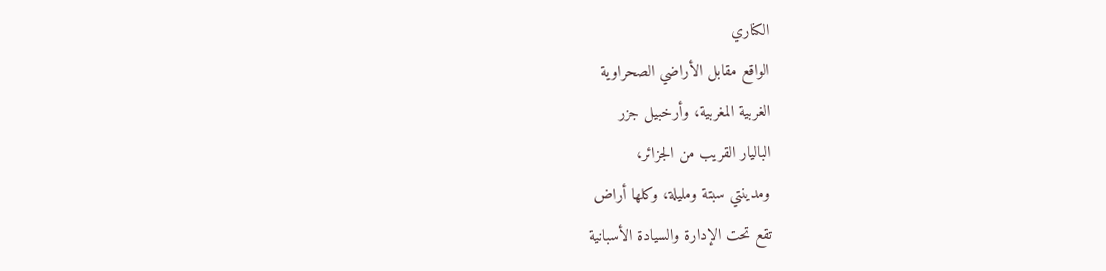الكناري
الواقع مقابل الأراضي الصحراوية
الغربية المغربية، وأرخبيل جزر
الباليار القريب من الجزائر،
ومدينتي سبتة ومليلة، وكلها أراض
تقع تحت الإدارة والسيادة الأسبانية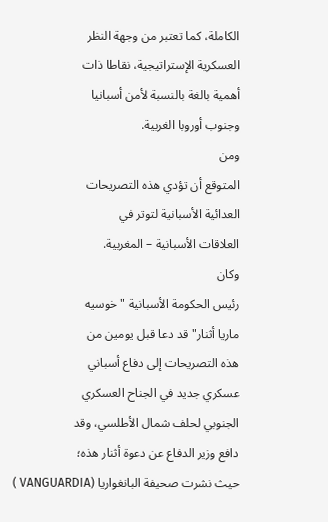الكاملة، كما تعتبر من وجهة النظر
العسكرية الإستراتيجية، نقاطا ذات
أهمية بالغة بالنسبة لأمن أسبانيا
وجنوب أوروبا الغربية.
ومن
المتوقع أن تؤدي هذه التصريحات
العدائية الأسبانية لتوتر في
العلاقات الأسبانية – المغربية.
وكان
رئيس الحكومة الأسبانية "خوسيه
ماريا أثنار" قد دعا قبل يومين من
هذه التصريحات إلى دفاع أسباني
عسكري جديد في الجناح العسكري
الجنوبي لحلف شمال الأطلسي، وقد
دافع وزير الدفاع عن دعوة أثنار هذه؛
حيث نشرت صحيفة البانغواريا (VANGUARDIA )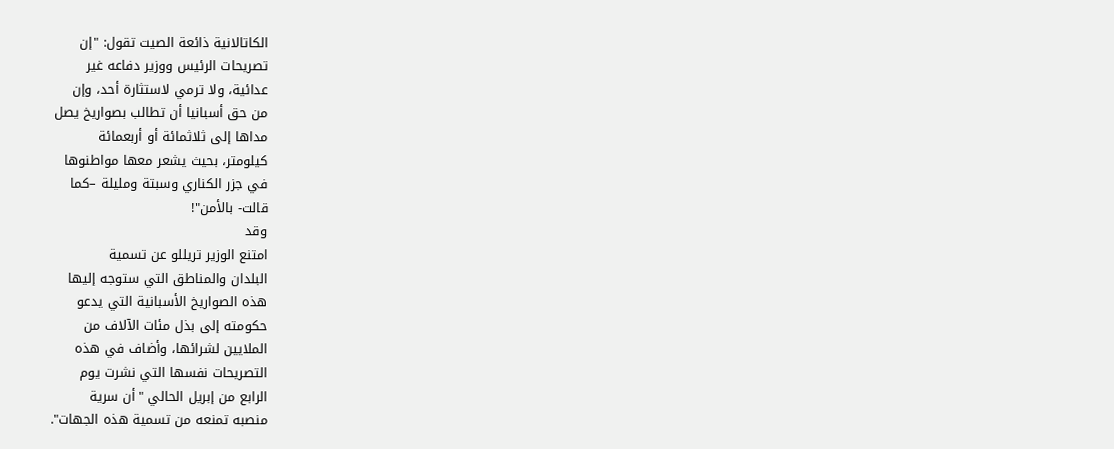الكاتالانية ذائعة الصيت تقول: "إن
تصريحات الرئيس ووزير دفاعه غير
عدائية، ولا ترمي لاستثارة أحد، وإن
من حق أسبانيا أن تطالب بصواريخ يصل
مداها إلى ثلاثمائة أو أربعمائة
كيلومتر، بحيث يشعر معها مواطنوها
في جزر الكناري وسبتة ومليلة –كما
قالت- بالأمن"!
وقد
امتنع الوزير تريللو عن تسمية
البلدان والمناطق التي ستوجه إليها
هذه الصواريخ الأسبانية التي يدعو
حكومته إلى بذل مئات الآلاف من
الملايين لشرائها، وأضاف في هذه
التصريحات نفسها التي نشرت يوم
الرابع من إبريل الحالي "أن سرية
منصبه تمنعه من تسمية هذه الجهات".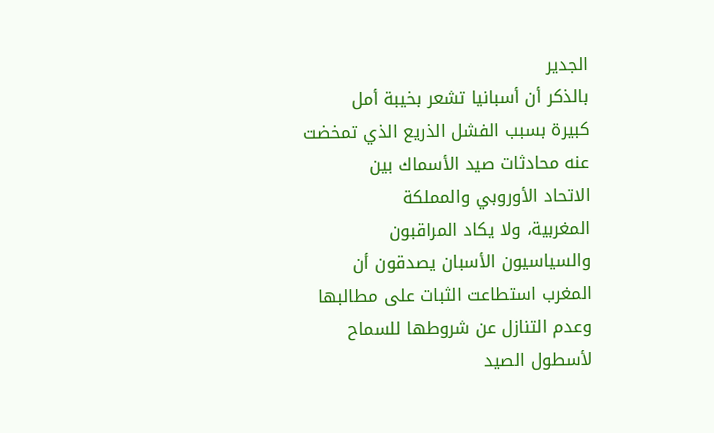الجدير
بالذكر أن أسبانيا تشعر بخيبة أمل
كبيرة بسبب الفشل الذريع الذي تمخضت
عنه محادثات صيد الأسماك بين
الاتحاد الأوروبي والمملكة
المغربية، ولا يكاد المراقبون
والسياسيون الأسبان يصدقون أن
المغرب استطاعت الثبات على مطالبها
وعدم التنازل عن شروطها للسماح
لأسطول الصيد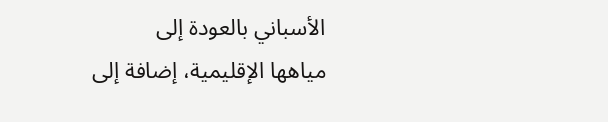الأسباني بالعودة إلى
مياهها الإقليمية، إضافة إلى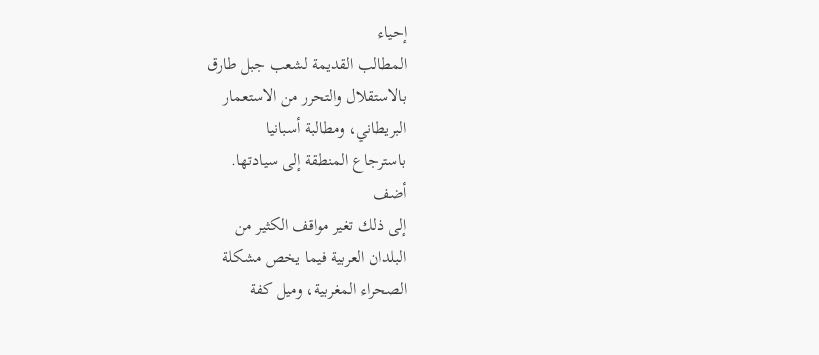إحياء
المطالب القديمة لشعب جبل طارق
بالاستقلال والتحرر من الاستعمار
البريطاني، ومطالبة أسبانيا
باسترجاع المنطقة إلى سيادتها.
أضف
إلى ذلك تغير مواقف الكثير من
البلدان العربية فيما يخص مشكلة
الصحراء المغربية، وميل كفة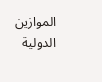الموازين الدولية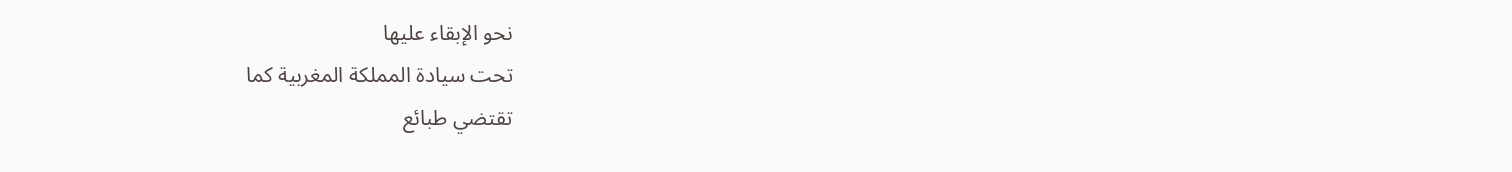نحو الإبقاء عليها
تحت سيادة المملكة المغربية كما
تقتضي طبائع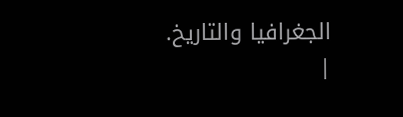الجغرافيا والتاريخ.
|